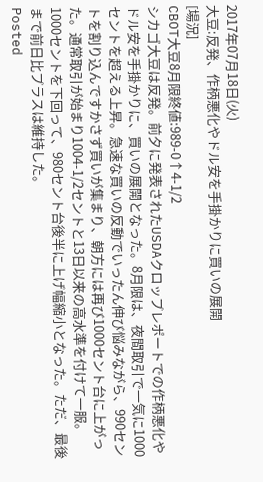2017年07月18日(火)
大豆:反発、作柄悪化やドル安を手掛かりに買いの展開
[場況]
CBOT大豆8月限終値:989-0↑4-1/2
シカゴ大豆は反発。前夕に発表されたUSDAクロップレポートでの作柄悪化やドル安を手掛かりに、買いの展開となった。8月限は、夜間取引で一気に1000セントを超える上昇。急速な買いの反動でいったん伸び悩みながら、990セントを割り込んですかさず買いが集まり、朝方には再び1000セント台に上がった。通常取引が始まり1004-1/2セントと13日以来の高水準を付けて一服。1000セントを下回って、980セント台後半に上げ幅縮小となった。ただ、最後まで前日比プラスは維持した。
Posted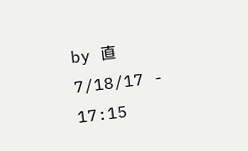by 直 7/18/17 - 17:15